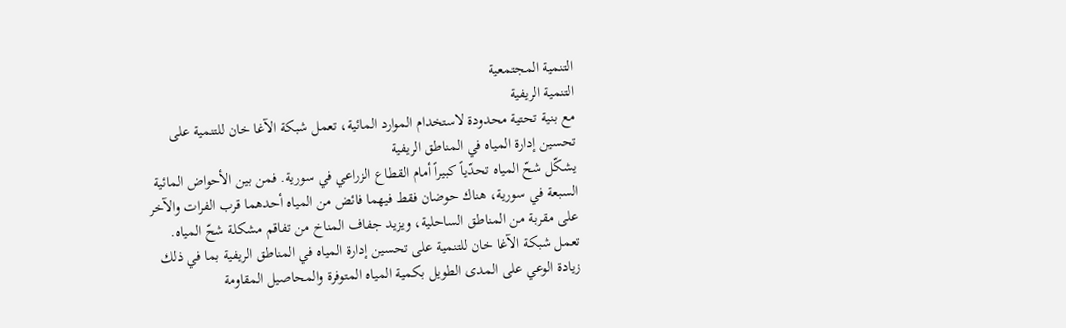التنمية المجتمعية
التنمية الريفية
مع بنية تحتية محدودة لاستخدام الموارد المائية، تعمل شبكة الآغا خان للتنمية على تحسين إدارة المياه في المناطق الريفية
يشكّل شحّ المياه تحدّياً كبيراً أمام القطاع الزراعي في سورية. فمن بين الأحواض المائية السبعة في سورية، هناك حوضان فقط فيهما فائض من المياه أحدهما قرب الفرات والآخر على مقربة من المناطق الساحلية، ويزيد جفاف المناخ من تفاقم مشكلة شحّ المياه.
تعمل شبكة الآغا خان للتنمية على تحسين إدارة المياه في المناطق الريفية بما في ذلك زيادة الوعي على المدى الطويل بكمية المياه المتوفرة والمحاصيل المقاومة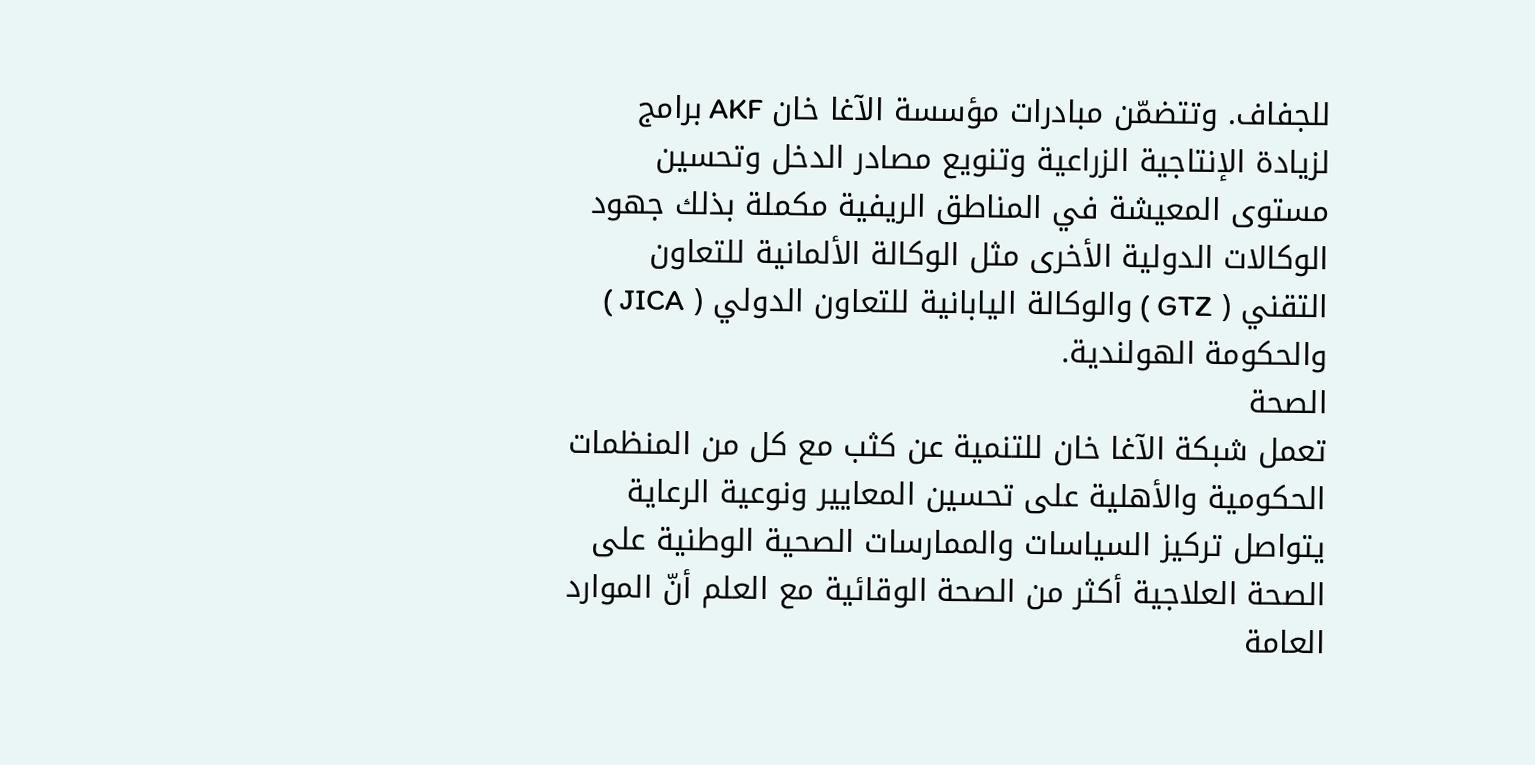للجفاف. وتتضمّن مبادرات مؤسسة الآغا خان AKF برامج لزيادة الإنتاجية الزراعية وتنويع مصادر الدخل وتحسين مستوى المعيشة في المناطق الريفية مكملة بذلك جهود الوكالات الدولية الأخرى مثل الوكالة الألمانية للتعاون التقني ( GTZ ) والوكالة اليابانية للتعاون الدولي ( JICA ) والحكومة الهولندية.
الصحة
تعمل شبكة الآغا خان للتنمية عن كثب مع كل من المنظمات الحكومية والأهلية على تحسين المعايير ونوعية الرعاية
يتواصل تركيز السياسات والممارسات الصحية الوطنية على الصحة العلاجية أكثر من الصحة الوقائية مع العلم أنّ الموارد العامة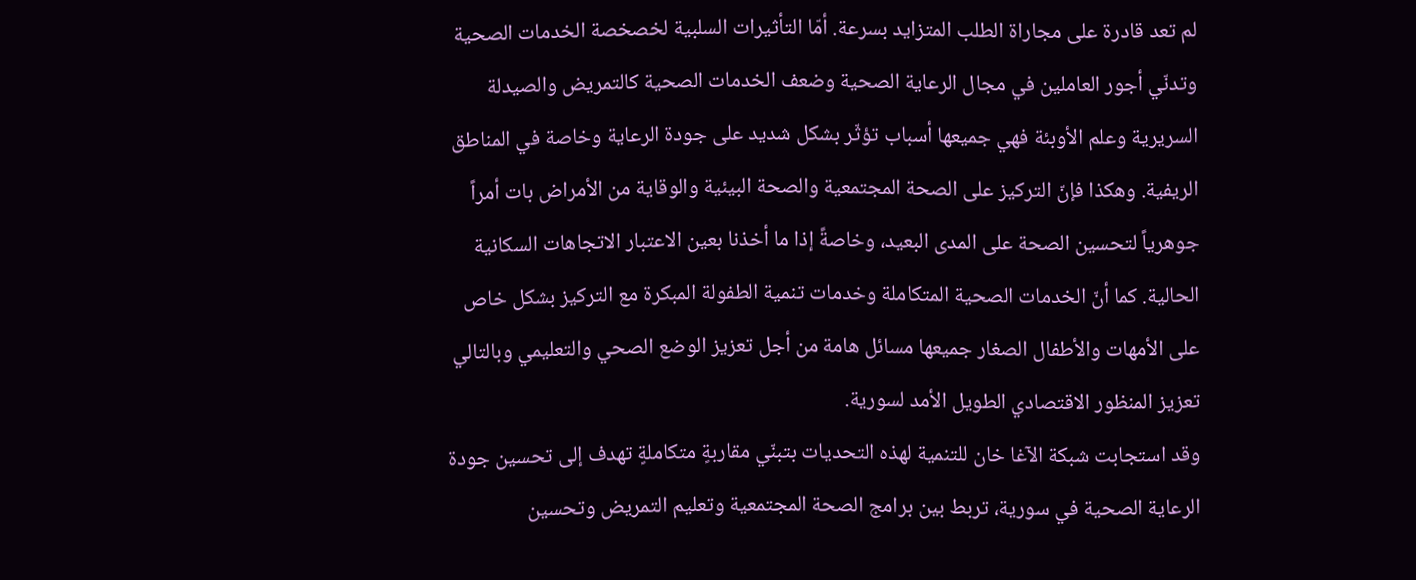لم تعد قادرة على مجاراة الطلب المتزايد بسرعة. أمّا التأثيرات السلبية لخصخصة الخدمات الصحية وتدنّي أجور العاملين في مجال الرعاية الصحية وضعف الخدمات الصحية كالتمريض والصيدلة السريرية وعلم الأوبئة فهي جميعها أسباب تؤثّر بشكل شديد على جودة الرعاية وخاصة في المناطق الريفية. وهكذا فإنّ التركيز على الصحة المجتمعية والصحة البيئية والوقاية من الأمراض بات أمراً جوهرياً لتحسين الصحة على المدى البعيد، وخاصةً إذا ما أخذنا بعين الاعتبار الاتجاهات السكانية الحالية. كما أنّ الخدمات الصحية المتكاملة وخدمات تنمية الطفولة المبكرة مع التركيز بشكل خاص على الأمهات والأطفال الصغار جميعها مسائل هامة من أجل تعزيز الوضع الصحي والتعليمي وبالتالي تعزيز المنظور الاقتصادي الطويل الأمد لسورية.
وقد استجابت شبكة الآغا خان للتنمية لهذه التحديات بتبنّي مقاربةٍ متكاملةٍ تهدف إلى تحسين جودة الرعاية الصحية في سورية، تربط بين برامج الصحة المجتمعية وتعليم التمريض وتحسين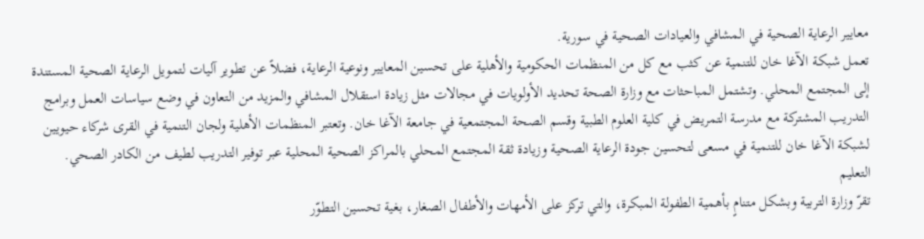معايير الرعاية الصحية في المشافي والعيادات الصحية في سورية.
تعمل شبكة الآغا خان للتنمية عن كثب مع كل من المنظمات الحكومية والأهلية على تحسين المعايير ونوعية الرعاية، فضلاً عن تطوير آليات لتمويل الرعاية الصحية المستندة إلى المجتمع المحلي. وتشتمل المباحثات مع وزارة الصحة تحديد الأولويات في مجالات مثل زيادة استقلال المشافي والمزيد من التعاون في وضع سياسات العمل وبرامج التدريب المشتركة مع مدرسة التمريض في كلية العلوم الطبية وقسم الصحة المجتمعية في جامعة الآغا خان. وتعتبر المنظمات الأهلية ولجان التنمية في القرى شركاء حيويين لشبكة الآغا خان للتنمية في مسعى لتحسين جودة الرعاية الصحية وزيادة ثقة المجتمع المحلي بالمراكز الصحية المحلية عبر توفير التدريب لطيف من الكادر الصحي.
التعليم
تقرّ وزارة التربية وبشكل متنامٍ بأهمية الطفولة المبكرة، والتي تركز على الأمهات والأطفال الصغار، بغية تحسين التطوّر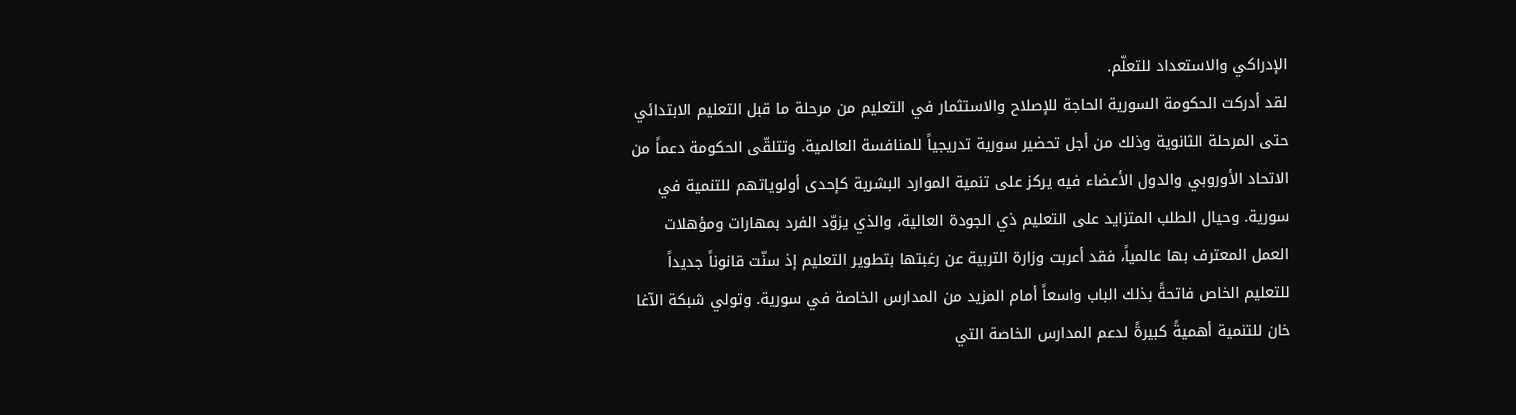الإدراكي والاستعداد للتعلّم.
لقد أدركت الحكومة السورية الحاجة للإصلاح والاستثمار في التعليم من مرحلة ما قبل التعليم الابتدائي حتى المرحلة الثانوية وذلك من أجل تحضير سورية تدريجياً للمنافسة العالمية. وتتلقّى الحكومة دعماً من الاتحاد الأوروبي والدول الأعضاء فيه يركز على تنمية الموارد البشرية كإحدى أولوياتهم للتنمية في سورية. وحيال الطلب المتزايد على التعليم ذي الجودة العالية، والذي يزوّد الفرد بمهارات ومؤهلات العمل المعترف بها عالمياً، فقد أعربت وزارة التربية عن رغبتها بتطوير التعليم إذ سنّت قانوناً جديداً للتعليم الخاص فاتحةً بذلك الباب واسعاً أمام المزيد من المدارس الخاصة في سورية. وتولي شبكة الآغا خان للتنمية أهميةً كبيرةً لدعم المدارس الخاصة التي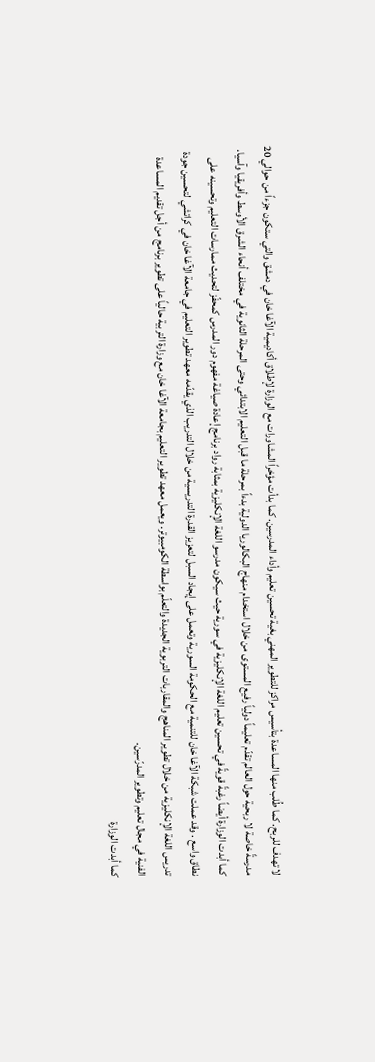لا تهدف للربح. كما طُلب منها المساعدة بتأسيس مراكز للتطوير المهني بغية تحسين تعليم وأداء المدرسين. كما بدأت مؤخراً المشاورات مع الوزارة لإطلاق أكاديمية الآغا خان في دمشق والتي ستكون جزءاً من حوالي 20 مدرسةً خاصة لا ربحية حول العالم تقدّم تعليماً دولياً رفيع المستوى من خلال استخدام منهاج البكالوريا الدولية بدءاً بمرحلة ما قبل التعليم الابتدائي وحتى المرحلة الثانوية في مختلف أنحاء الشرق الأوسط وأفريقيا وآسيا.
كما أبدت الوزارة أيضاً رغبةً قويةً في تحسين تعليم اللغة الإنكليزية في سورية حيث سيكون مدرسو اللغة الإنكليزية بمثابة رواد برنامج إعادة صياغة مفهوم دور المدرس كمحفّز لتحديث ممارسات التعليم وتحسينه على نطاق واسع . وقد عملت شبكة الآغا خان للتنمية مع الحكومة السورية وتعمل على إيجاد السبل لتعزيز القدرة التدريسية من خلال التدريب الذي يقدّمه معهد تطوير التعليم في جامعة الآغا خان في كراتشي لتحسين جودة تدريس اللغة الإنكليزية من خلال تطوير المناهج والمقاربات التربوية الجديدة والتعلّم بواسطة الكومبيوتر. ويعمل معهد تطوير التعليم بجامعة الآغا خان مع وزارة التربية حالياً على تطوير برنامج من أجل تقديم المساعدة الفنية في مجال تعليم وتطوير المدرّسين.
كما أبدت الوزارة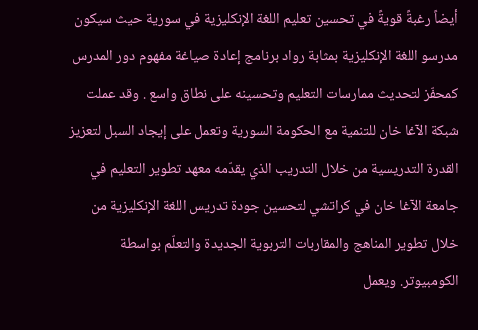أيضاً رغبةً قويةً في تحسين تعليم اللغة الإنكليزية في سورية حيث سيكون مدرسو اللغة الإنكليزية بمثابة رواد برنامج إعادة صياغة مفهوم دور المدرس كمحفّز لتحديث ممارسات التعليم وتحسينه على نطاق واسع . وقد عملت شبكة الآغا خان للتنمية مع الحكومة السورية وتعمل على إيجاد السبل لتعزيز القدرة التدريسية من خلال التدريب الذي يقدّمه معهد تطوير التعليم في جامعة الآغا خان في كراتشي لتحسين جودة تدريس اللغة الإنكليزية من خلال تطوير المناهج والمقاربات التربوية الجديدة والتعلّم بواسطة الكومبيوتر. ويعمل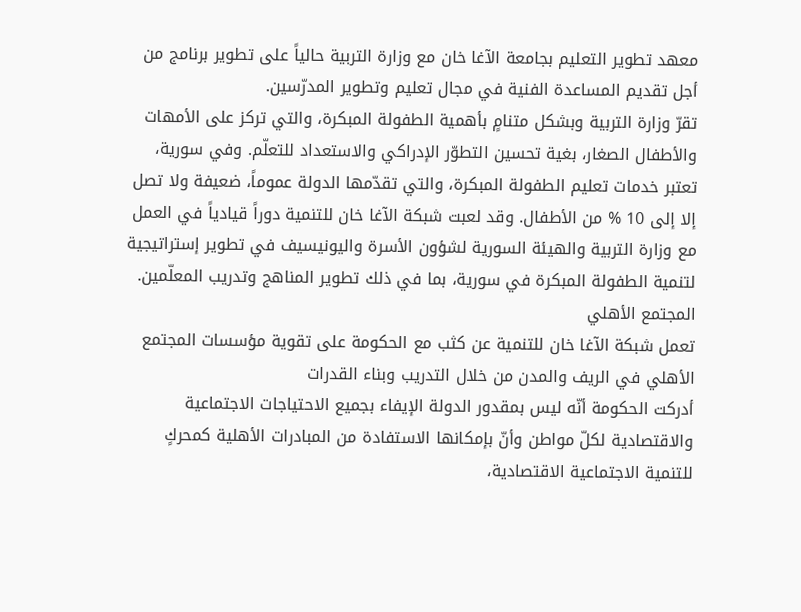معهد تطوير التعليم بجامعة الآغا خان مع وزارة التربية حالياً على تطوير برنامج من أجل تقديم المساعدة الفنية في مجال تعليم وتطوير المدرّسين.
تقرّ وزارة التربية وبشكل متنامٍ بأهمية الطفولة المبكرة، والتي تركز على الأمهات والأطفال الصغار، بغية تحسين التطوّر الإدراكي والاستعداد للتعلّم. وفي سورية، تعتبر خدمات تعليم الطفولة المبكرة، والتي تقدّمها الدولة عموماً، ضعيفة ولا تصل إلا إلى 10 % من الأطفال. وقد لعبت شبكة الآغا خان للتنمية دوراً قيادياً في العمل مع وزارة التربية والهيئة السورية لشؤون الأسرة واليونيسيف في تطوير إستراتيجية لتنمية الطفولة المبكرة في سورية، بما في ذلك تطوير المناهج وتدريب المعلّمين.
المجتمع الأهلي
تعمل شبكة الآغا خان للتنمية عن كثب مع الحكومة على تقوية مؤسسات المجتمع الأهلي في الريف والمدن من خلال التدريب وبناء القدرات
أدركت الحكومة أنّه ليس بمقدور الدولة الإيفاء بجميع الاحتياجات الاجتماعية والاقتصادية لكلّ مواطن وأنّ بإمكانها الاستفادة من المبادرات الأهلية كمحركٍ للتنمية الاجتماعية الاقتصادية،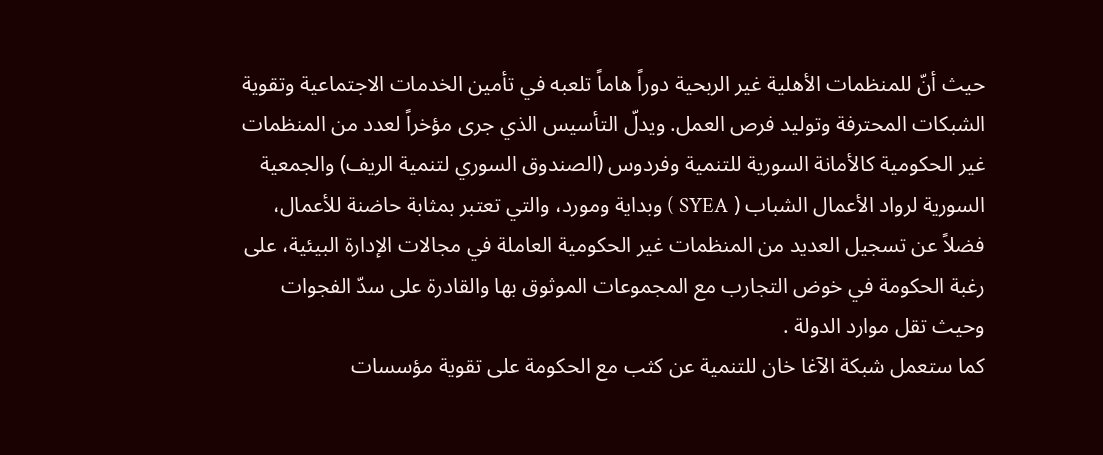حيث أنّ للمنظمات الأهلية غير الربحية دوراً هاماً تلعبه في تأمين الخدمات الاجتماعية وتقوية الشبكات المحترفة وتوليد فرص العمل. ويدلّ التأسيس الذي جرى مؤخراً لعدد من المنظمات غير الحكومية كالأمانة السورية للتنمية وفردوس (الصندوق السوري لتنمية الريف) والجمعية السورية لرواد الأعمال الشباب ( SYEA ) وبداية ومورد، والتي تعتبر بمثابة حاضنة للأعمال، فضلاً عن تسجيل العديد من المنظمات غير الحكومية العاملة في مجالات الإدارة البيئية، على رغبة الحكومة في خوض التجارب مع المجموعات الموثوق بها والقادرة على سدّ الفجوات وحيث تقل موارد الدولة .
كما ستعمل شبكة الآغا خان للتنمية عن كثب مع الحكومة على تقوية مؤسسات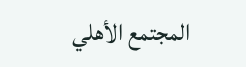المجتمع الأهلي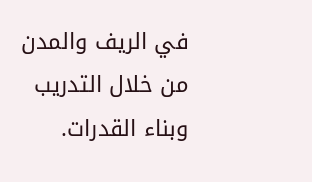في الريف والمدن من خلال التدريب وبناء القدرات.